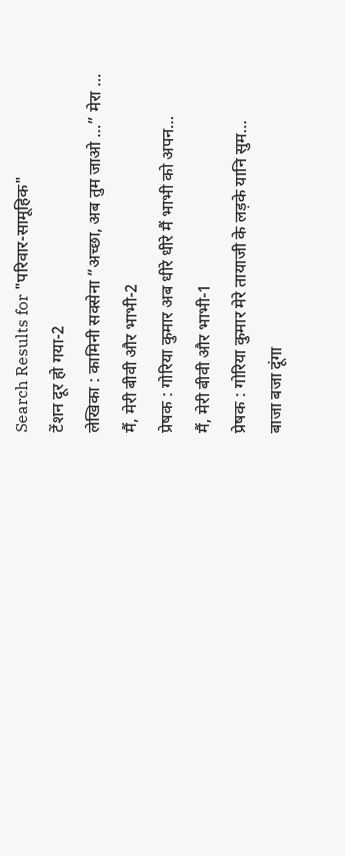Search Results for "परिवार-सामूहिक"
टेंशन दूर हो गया-2
लेखिका : कामिनी सक्सेना “अच्छा, अब तुम जाओ …” मेरा …
मैं, मेरी बीवी और भाभी-2
प्रेषक : गोरिया कुमार अब धीरे धीरे मैं भाभी को अपन…
मैं, मेरी बीवी और भाभी-1
प्रेषक : गोरिया कुमार मेरे तायाजी के लड़के यानि सुम…
बाजा बजा दूंगा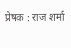प्रेषक : राज शर्मा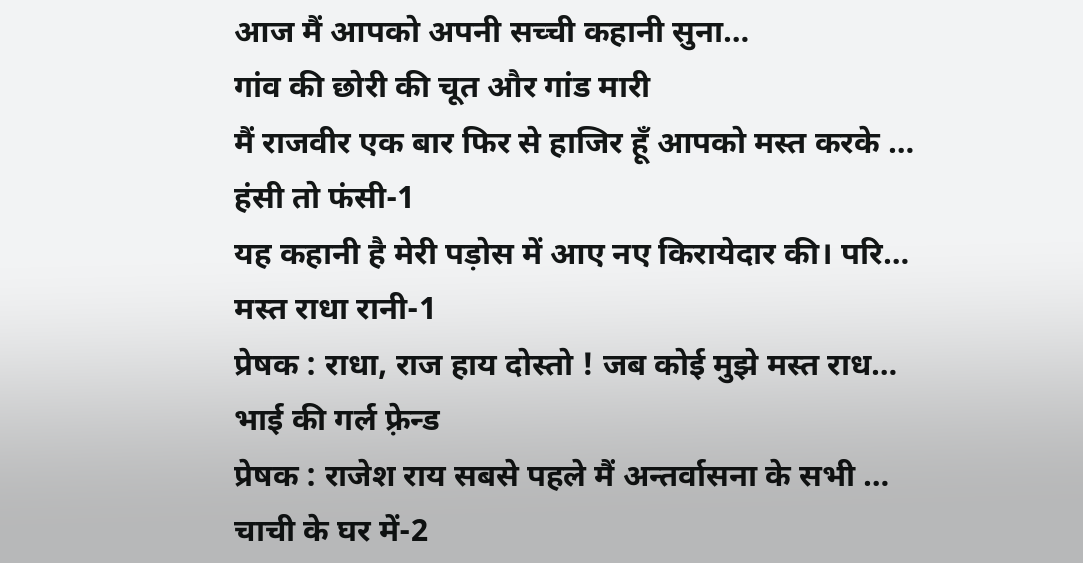आज मैं आपको अपनी सच्ची कहानी सुना…
गांव की छोरी की चूत और गांड मारी
मैं राजवीर एक बार फिर से हाजिर हूँ आपको मस्त करके …
हंसी तो फंसी-1
यह कहानी है मेरी पड़ोस में आए नए किरायेदार की। परि…
मस्त राधा रानी-1
प्रेषक : राधा, राज हाय दोस्तो ! जब कोई मुझे मस्त राध…
भाई की गर्ल फ़्रेन्ड
प्रेषक : राजेश राय सबसे पहले मैं अन्तर्वासना के सभी …
चाची के घर में-2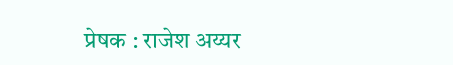प्रेषक : राजेश अय्यर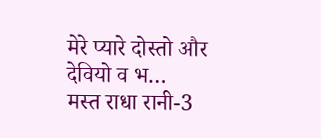मेरे प्यारे दोस्तो और देवियो व भ…
मस्त राधा रानी-3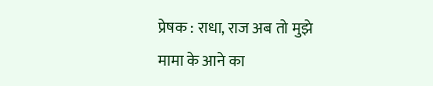प्रेषक : राधा, राज अब तो मुझे मामा के आने का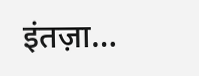इंतज़ा…